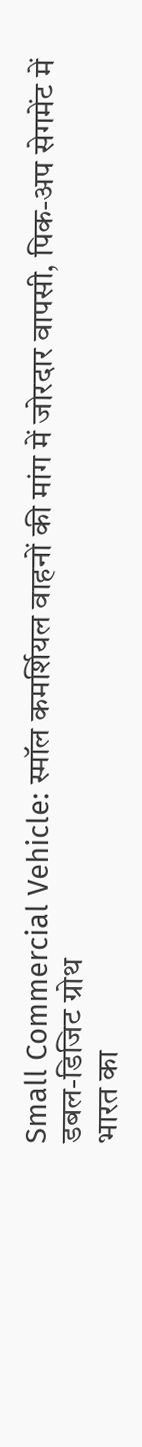Small Commercial Vehicle: स्मॉल कमर्शियल वाहनों की मांग में जोरदार वापसी, पिक-अप सेगमेंट में डबल-डिजिट ग्रोथ
भारत का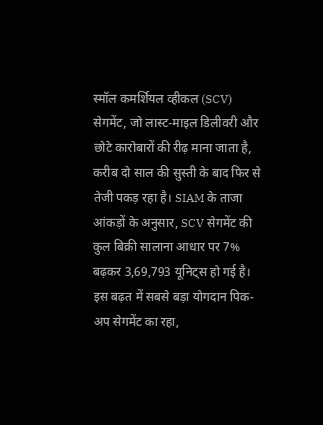स्मॉल कमर्शियल व्हीकल (SCV) सेगमेंट, जो लास्ट-माइल डिलीवरी और छोटे कारोबारों की रीढ़ माना जाता है, करीब दो साल की सुस्ती के बाद फिर से तेजी पकड़ रहा है। SIAM के ताजा आंकड़ों के अनुसार, SCV सेगमेंट की कुल बिक्री सालाना आधार पर 7% बढ़कर 3,69,793 यूनिट्स हो गई है। इस बढ़त में सबसे बड़ा योगदान पिक-अप सेगमेंट का रहा,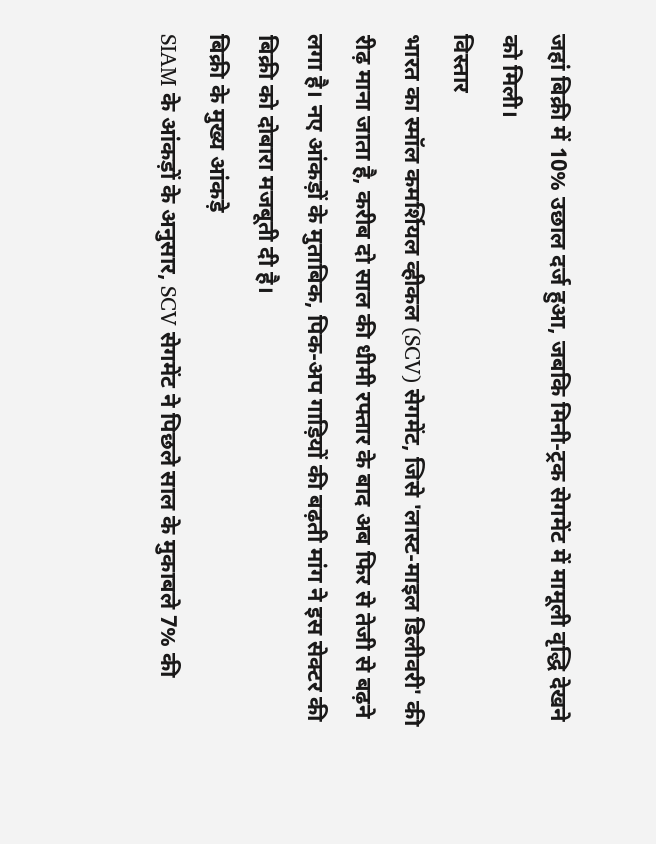जहां बिक्री में 10% उछाल दर्ज हुआ, जबकि मिनी-ट्रक सेगमेंट में मामूली वृद्धि देखने को मिली।
विस्तार
भारत का स्मॉल कमर्शियल व्हीकल (SCV) सेगमेंट, जिसे 'लास्ट-माइल डिलीवरी' की रीढ़ माना जाता है, करीब दो साल की धीमी रफ्तार के बाद अब फिर से तेजी से बढ़ने लगा है। नए आंकड़ों के मुताबिक, पिक-अप गाड़ियों की बढ़ती मांग ने इस सेक्टर की बिक्री को दोबारा मजबूती दी है।
बिक्री के मुख्य आंकड़े
SIAM के आंकड़ों के अनुसार, SCV सेगमेंट ने पिछले साल के मुकाबले 7% की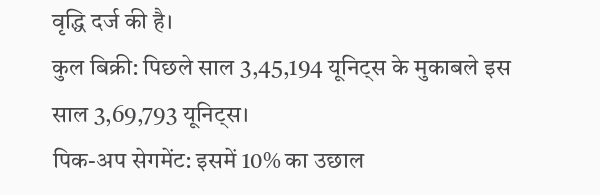वृद्धि दर्ज की है।
कुल बिक्री: पिछले साल 3,45,194 यूनिट्स के मुकाबले इस साल 3,69,793 यूनिट्स।
पिक-अप सेगमेंट: इसमें 10% का उछाल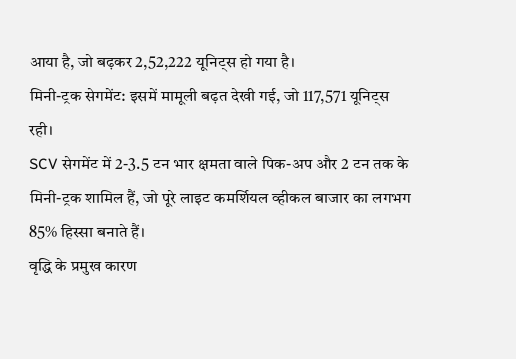आया है, जो बढ़कर 2,52,222 यूनिट्स हो गया है।
मिनी-ट्रक सेगमेंट: इसमें मामूली बढ़त देखी गई, जो 117,571 यूनिट्स रही।
SCV सेगमेंट में 2-3.5 टन भार क्षमता वाले पिक-अप और 2 टन तक के मिनी-ट्रक शामिल हैं, जो पूरे लाइट कमर्शियल व्हीकल बाजार का लगभग 85% हिस्सा बनाते हैं।
वृद्धि के प्रमुख कारण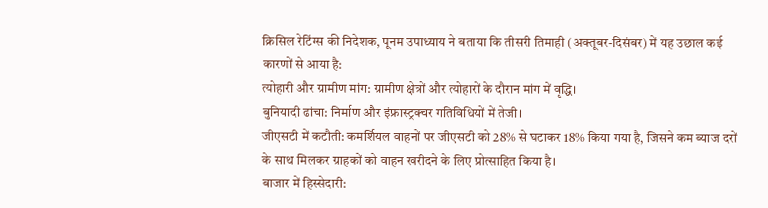क्रिसिल रेटिंग्स की निदेशक, पूनम उपाध्याय ने बताया कि तीसरी तिमाही (अक्तूबर-दिसंबर) में यह उछाल कई कारणों से आया है:
त्योहारी और ग्रामीण मांग: ग्रामीण क्षेत्रों और त्योहारों के दौरान मांग में वृद्धि।
बुनियादी ढांचा: निर्माण और इंफ्रास्ट्रक्चर गतिविधियों में तेजी।
जीएसटी में कटौती: कमर्शियल वाहनों पर जीएसटी को 28% से घटाकर 18% किया गया है, जिसने कम ब्याज दरों के साथ मिलकर ग्राहकों को वाहन खरीदने के लिए प्रोत्साहित किया है।
बाजार में हिस्सेदारी: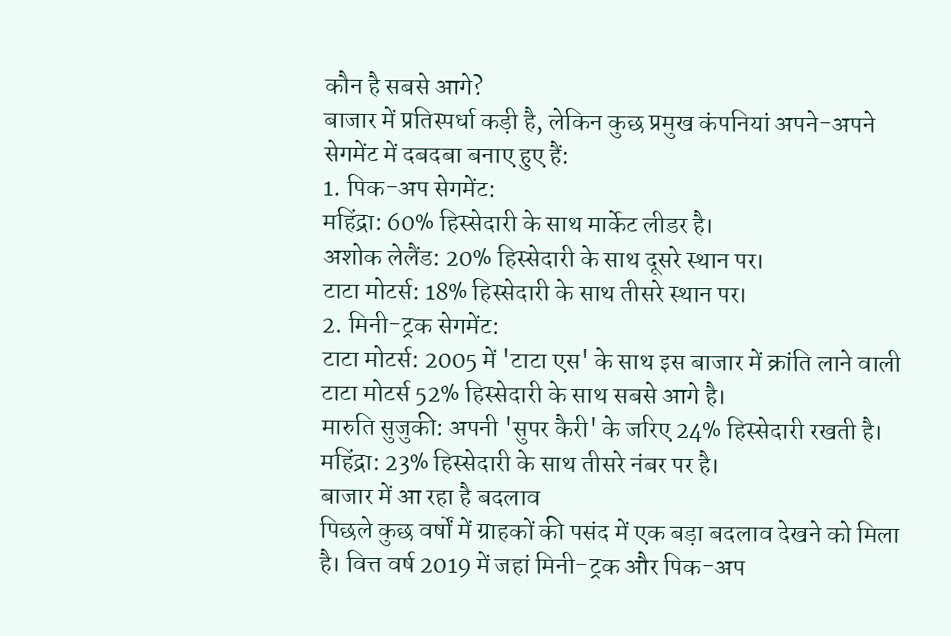कौन है सबसे आगे?
बाजार में प्रतिस्पर्धा कड़ी है, लेकिन कुछ प्रमुख कंपनियां अपने-अपने सेगमेंट में दबदबा बनाए हुए हैं:
1. पिक-अप सेगमेंट:
महिंद्रा: 60% हिस्सेदारी के साथ मार्केट लीडर है।
अशोक लेलैंड: 20% हिस्सेदारी के साथ दूसरे स्थान पर।
टाटा मोटर्स: 18% हिस्सेदारी के साथ तीसरे स्थान पर।
2. मिनी-ट्रक सेगमेंट:
टाटा मोटर्स: 2005 में 'टाटा एस' के साथ इस बाजार में क्रांति लाने वाली टाटा मोटर्स 52% हिस्सेदारी के साथ सबसे आगे है।
मारुति सुजुकी: अपनी 'सुपर कैरी' के जरिए 24% हिस्सेदारी रखती है।
महिंद्रा: 23% हिस्सेदारी के साथ तीसरे नंबर पर है।
बाजार में आ रहा है बदलाव
पिछले कुछ वर्षों में ग्राहकों की पसंद में एक बड़ा बदलाव देखने को मिला है। वित्त वर्ष 2019 में जहां मिनी-ट्रक और पिक-अप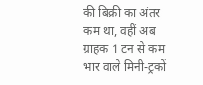की बिक्री का अंतर कम था, वहीं अब ग्राहक 1 टन से कम भार वाले मिनी-ट्रकों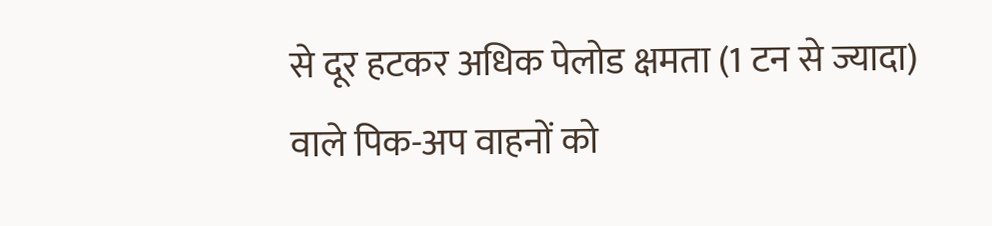से दूर हटकर अधिक पेलोड क्षमता (1 टन से ज्यादा) वाले पिक-अप वाहनों को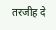तरजीह दे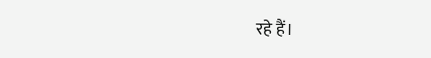रहे हैं।